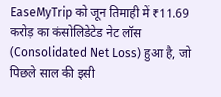EaseMyTrip को जून तिमाही में ₹11.69 करोड़ का कंसोलिडेटेड नेट लॉस (Consolidated Net Loss) हुआ है, जो पिछले साल की इसी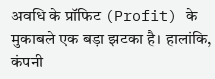अवधि के प्रॉफिट (Profit) के मुकाबले एक बड़ा झटका है। हालांकि, कंपनी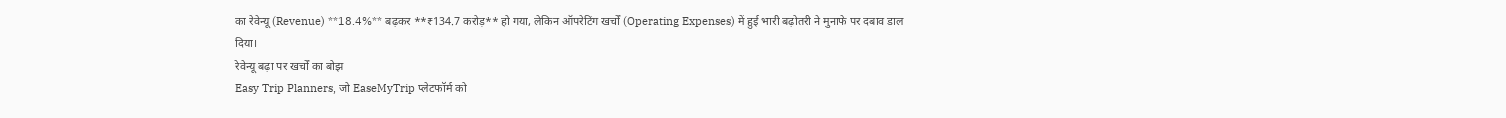का रेवेन्यू (Revenue) **18.4%** बढ़कर **₹134.7 करोड़** हो गया, लेकिन ऑपरेटिंग खर्चों (Operating Expenses) में हुई भारी बढ़ोतरी ने मुनाफे पर दबाव डाल दिया।
रेवेन्यू बढ़ा पर खर्चों का बोझ
Easy Trip Planners, जो EaseMyTrip प्लेटफॉर्म को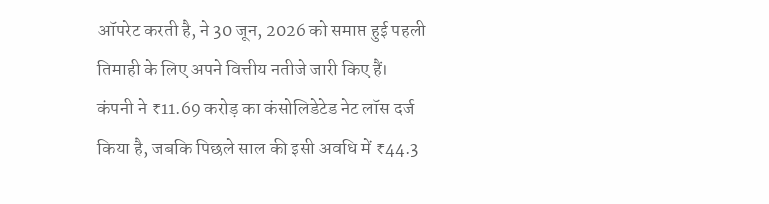ऑपरेट करती है, ने 30 जून, 2026 को समाप्त हुई पहली तिमाही के लिए अपने वित्तीय नतीजे जारी किए हैं। कंपनी ने ₹11.69 करोड़ का कंसोलिडेटेड नेट लॉस दर्ज किया है, जबकि पिछले साल की इसी अवधि में ₹44.3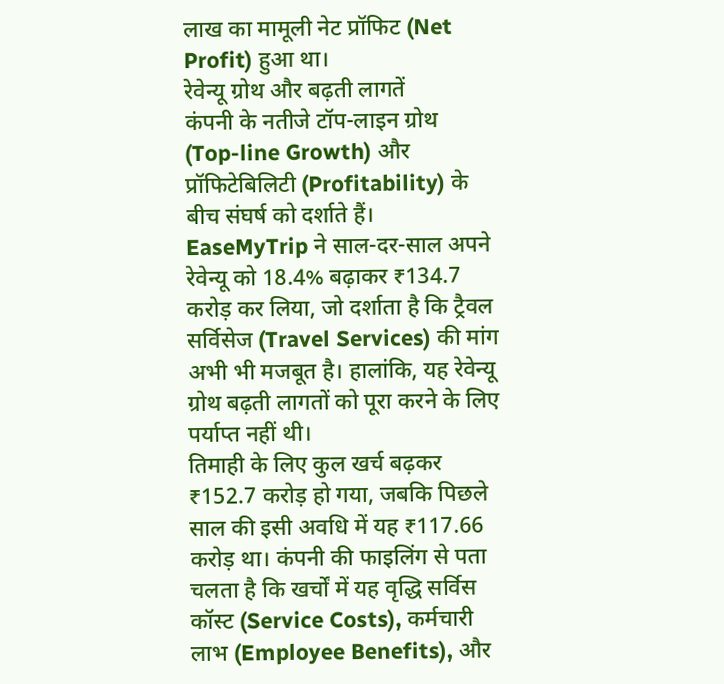लाख का मामूली नेट प्रॉफिट (Net Profit) हुआ था।
रेवेन्यू ग्रोथ और बढ़ती लागतें
कंपनी के नतीजे टॉप-लाइन ग्रोथ (Top-line Growth) और प्रॉफिटेबिलिटी (Profitability) के बीच संघर्ष को दर्शाते हैं। EaseMyTrip ने साल-दर-साल अपने रेवेन्यू को 18.4% बढ़ाकर ₹134.7 करोड़ कर लिया, जो दर्शाता है कि ट्रैवल सर्विसेज (Travel Services) की मांग अभी भी मजबूत है। हालांकि, यह रेवेन्यू ग्रोथ बढ़ती लागतों को पूरा करने के लिए पर्याप्त नहीं थी।
तिमाही के लिए कुल खर्च बढ़कर ₹152.7 करोड़ हो गया, जबकि पिछले साल की इसी अवधि में यह ₹117.66 करोड़ था। कंपनी की फाइलिंग से पता चलता है कि खर्चों में यह वृद्धि सर्विस कॉस्ट (Service Costs), कर्मचारी लाभ (Employee Benefits), और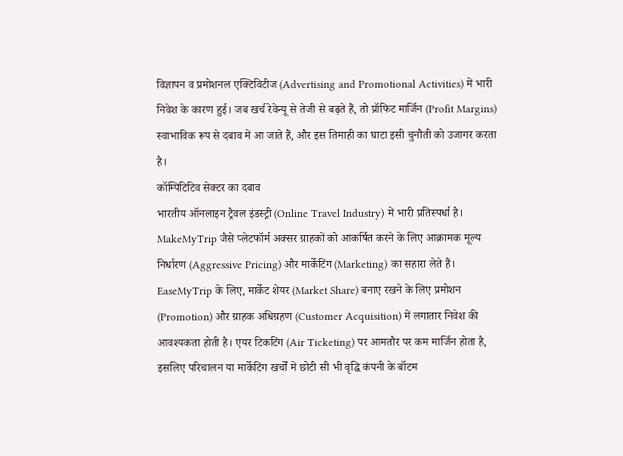विज्ञापन व प्रमोशनल एक्टिविटीज (Advertising and Promotional Activities) में भारी निवेश के कारण हुई। जब खर्च रेवेन्यू से तेजी से बढ़ते हैं, तो प्रॉफिट मार्जिन (Profit Margins) स्वाभाविक रूप से दबाव में आ जाते हैं, और इस तिमाही का घाटा इसी चुनौती को उजागर करता है।
कॉम्पिटिटिव सेक्टर का दबाव
भारतीय ऑनलाइन ट्रैवल इंडस्ट्री (Online Travel Industry) में भारी प्रतिस्पर्धा है। MakeMyTrip जैसे प्लेटफॉर्म अक्सर ग्राहकों को आकर्षित करने के लिए आक्रामक मूल्य निर्धारण (Aggressive Pricing) और मार्केटिंग (Marketing) का सहारा लेते हैं। EaseMyTrip के लिए, मार्केट शेयर (Market Share) बनाए रखने के लिए प्रमोशन (Promotion) और ग्राहक अधिग्रहण (Customer Acquisition) में लगातार निवेश की आवश्यकता होती है। एयर टिकटिंग (Air Ticketing) पर आमतौर पर कम मार्जिन होता है, इसलिए परिचालन या मार्केटिंग खर्चों में छोटी सी भी वृद्धि कंपनी के बॉटम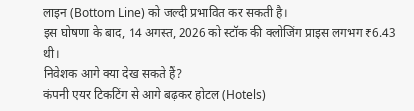लाइन (Bottom Line) को जल्दी प्रभावित कर सकती है।
इस घोषणा के बाद, 14 अगस्त, 2026 को स्टॉक की क्लोजिंग प्राइस लगभग ₹6.43 थी।
निवेशक आगे क्या देख सकते हैं?
कंपनी एयर टिकटिंग से आगे बढ़कर होटल (Hotels)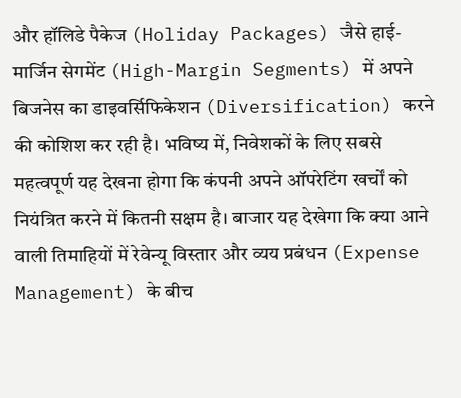और हॉलिडे पैकेज (Holiday Packages) जैसे हाई-मार्जिन सेगमेंट (High-Margin Segments) में अपने बिजनेस का डाइवर्सिफिकेशन (Diversification) करने की कोशिश कर रही है। भविष्य में, निवेशकों के लिए सबसे महत्वपूर्ण यह देखना होगा कि कंपनी अपने ऑपरेटिंग खर्चों को नियंत्रित करने में कितनी सक्षम है। बाजार यह देखेगा कि क्या आने वाली तिमाहियों में रेवेन्यू विस्तार और व्यय प्रबंधन (Expense Management) के बीच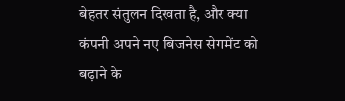बेहतर संतुलन दिखता है, और क्या कंपनी अपने नए बिजनेस सेगमेंट को बढ़ाने के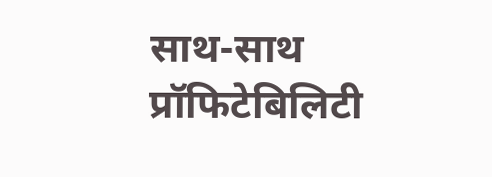साथ-साथ प्रॉफिटेबिलिटी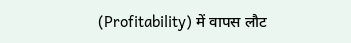(Profitability) में वापस लौट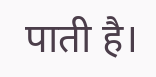पाती है।